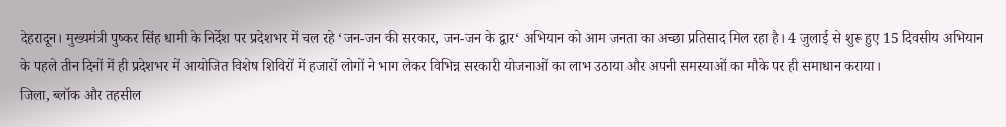देहरादून। मुख्यमंत्री पुष्कर सिंह धामी के निर्देश पर प्रदेशभर में चल रहे ‘जन-जन की सरकार, जन-जन के द्वार‘ अभियान को आम जनता का अच्छा प्रतिसाद मिल रहा है। 4 जुलाई से शुरू हुए 15 दिवसीय अभियान के पहले तीन दिनों में ही प्रदेशभर में आयोजित विशेष शिविरों में हजारों लोगों ने भाग लेकर विभिन्न सरकारी योजनाओं का लाभ उठाया और अपनी समस्याओं का मौके पर ही समाधान कराया।
जिला, ब्लॉक और तहसील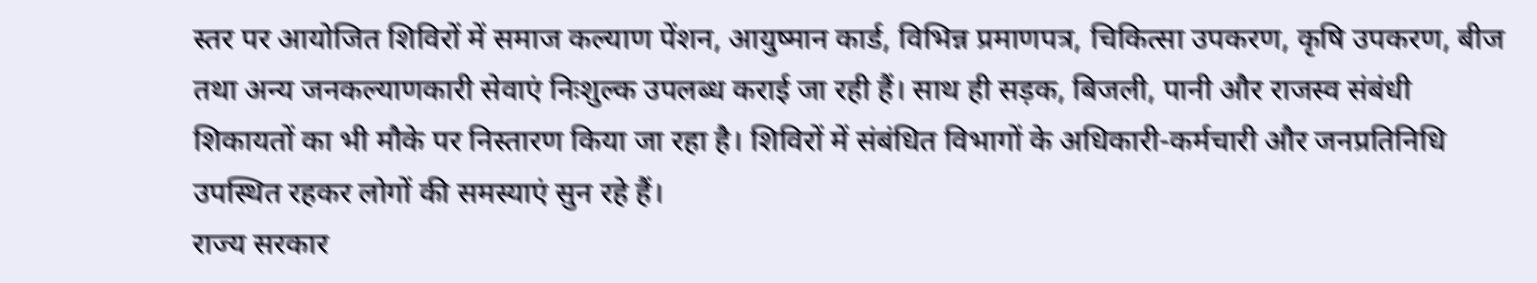स्तर पर आयोजित शिविरों में समाज कल्याण पेंशन, आयुष्मान कार्ड, विभिन्न प्रमाणपत्र, चिकित्सा उपकरण, कृषि उपकरण, बीज तथा अन्य जनकल्याणकारी सेवाएं निःशुल्क उपलब्ध कराई जा रही हैं। साथ ही सड़क, बिजली, पानी और राजस्व संबंधी शिकायतों का भी मौके पर निस्तारण किया जा रहा है। शिविरों में संबंधित विभागों के अधिकारी-कर्मचारी और जनप्रतिनिधि उपस्थित रहकर लोगों की समस्याएं सुन रहे हैं।
राज्य सरकार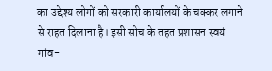का उद्देश्य लोगों को सरकारी कार्यालयों के चक्कर लगाने से राहत दिलाना है। इसी सोच के तहत प्रशासन स्वयं गांव-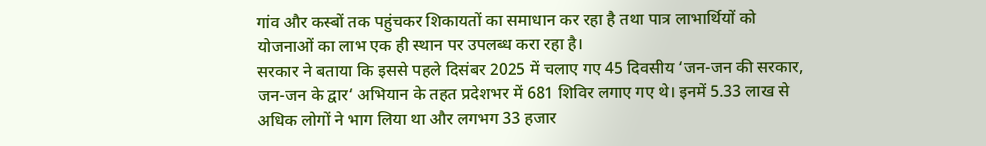गांव और कस्बों तक पहुंचकर शिकायतों का समाधान कर रहा है तथा पात्र लाभार्थियों को योजनाओं का लाभ एक ही स्थान पर उपलब्ध करा रहा है।
सरकार ने बताया कि इससे पहले दिसंबर 2025 में चलाए गए 45 दिवसीय ‘जन-जन की सरकार, जन-जन के द्वार‘ अभियान के तहत प्रदेशभर में 681 शिविर लगाए गए थे। इनमें 5.33 लाख से अधिक लोगों ने भाग लिया था और लगभग 33 हजार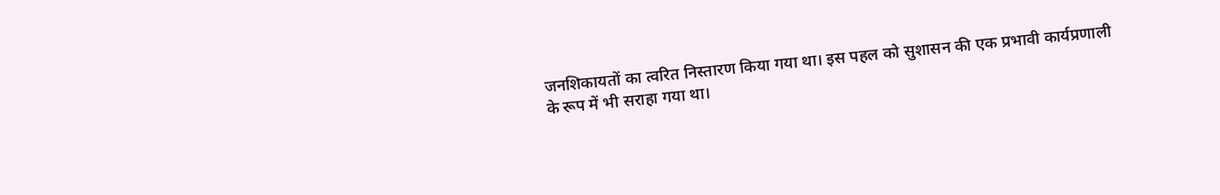जनशिकायतों का त्वरित निस्तारण किया गया था। इस पहल को सुशासन की एक प्रभावी कार्यप्रणाली के रूप में भी सराहा गया था।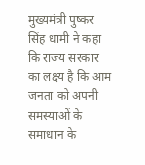मुख्यमंत्री पुष्कर सिंह धामी ने कहा कि राज्य सरकार का लक्ष्य है कि आम जनता को अपनी समस्याओं के समाधान के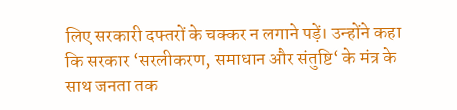लिए सरकारी दफ्तरों के चक्कर न लगाने पड़ें। उन्होंने कहा कि सरकार ‘सरलीकरण, समाधान और संतुष्टि‘ के मंत्र के साथ जनता तक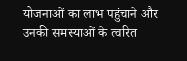योजनाओं का लाभ पहुंचाने और उनकी समस्याओं के त्वरित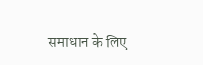समाधान के लिए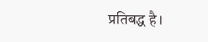प्रतिबद्ध है।